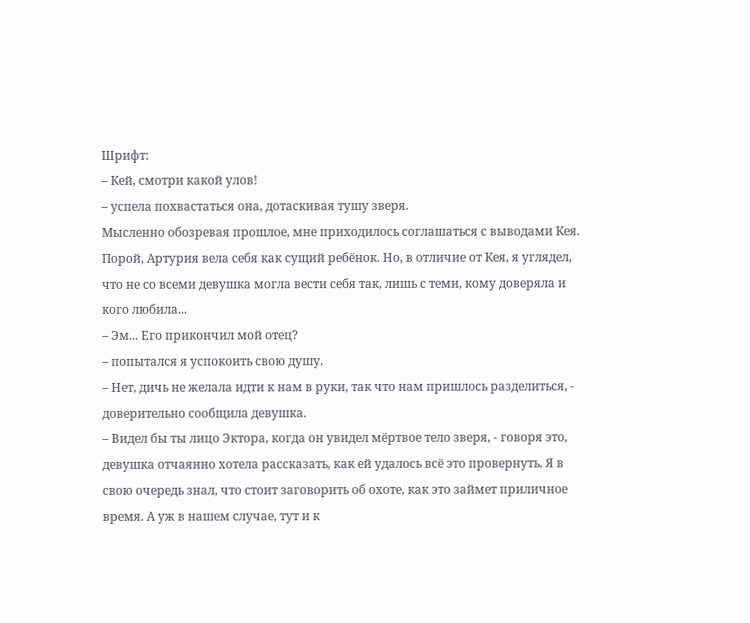Шрифт:
– Кей, смотри какой улов!
– успела похвастаться она, дотаскивая тушу зверя.
Мысленно обозревая прошлое, мне приходилось соглашаться с выводами Кея. Порой, Артурия вела себя как сущий ребёнок. Но, в отличие от Кея, я углядел, что не со всеми девушка могла вести себя так, лишь с теми, кому доверяла и кого любила...
– Эм... Его прикончил мой отец?
– попытался я успокоить свою душу.
– Нет, дичь не желала идти к нам в руки, так что нам пришлось разделиться, - доверительно сообщила девушка.
– Видел бы ты лицо Эктора, когда он увидел мёртвое тело зверя, - говоря это, девушка отчаянно хотела рассказать, как ей удалось всё это провернуть. Я в свою очередь знал, что стоит заговорить об охоте, как это займет приличное время. А уж в нашем случае, тут и к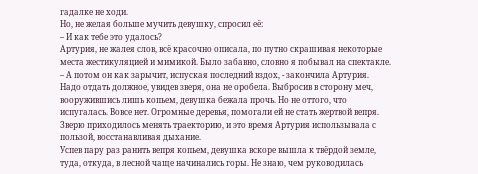гадалке не ходи.
Но, не желая больше мучить девушку, спросил её:
– И как тебе это удалось?
Артурия, не жалея слов, всё красочно описала, по путно скрашивая некоторые места жестикуляцией и мимикой. Было забавно, словно я побывал на спектакле.
– А потом он как зарычит, испуская последний вздох, - закончила Артурия.
Надо отдать должное, увидев зверя, она не оробела. Выбросив в сторону меч, вооружившись лишь копьем, девушка бежала прочь. Но не оттого, что испугалась. Вовсе нет. Огромные деревья, помогали ей не стать жертвой вепря. Зверю приходилось менять траекторию, и это время Артурия использывала с пользой, восстанавливая дыхание.
Успев пару раз ранить вепря копьем, девушка вскоре вышла к твёрдой земле, туда, откуда, в лесной чаще начинались горы. Не знаю, чем руководилась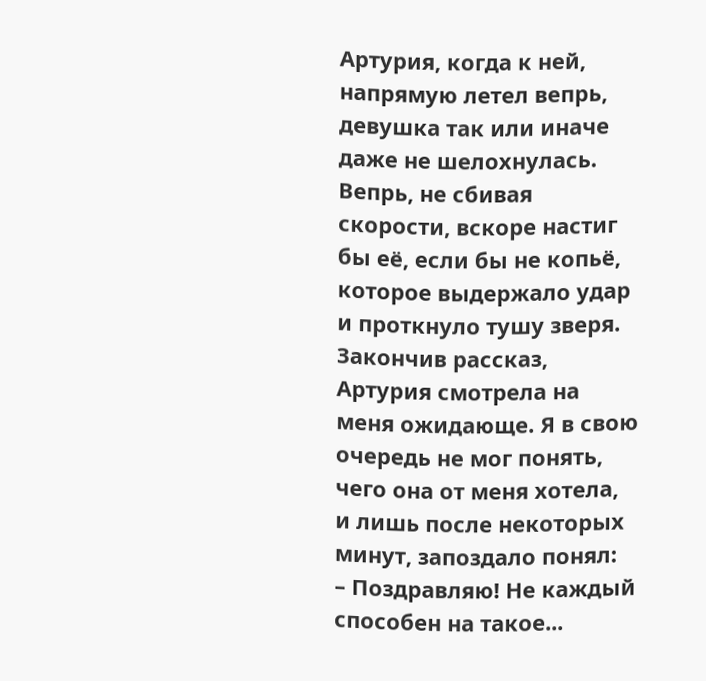Артурия, когда к ней, напрямую летел вепрь, девушка так или иначе даже не шелохнулась. Вепрь, не сбивая скорости, вскоре настиг бы её, если бы не копьё, которое выдержало удар и проткнуло тушу зверя.
Закончив рассказ, Артурия смотрела на меня ожидающе. Я в свою очередь не мог понять, чего она от меня хотела, и лишь после некоторых минут, запоздало понял:
– Поздравляю! Не каждый способен на такое...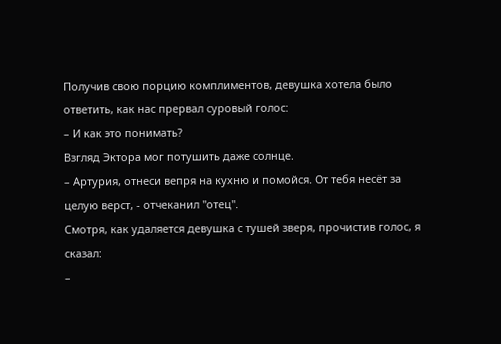Получив свою порцию комплиментов, девушка хотела было ответить, как нас прервал суровый голос:
– И как это понимать?
Взгляд Эктора мог потушить даже солнце.
– Артурия, отнеси вепря на кухню и помойся. От тебя несёт за целую верст, - отчеканил "отец".
Смотря, как удаляется девушка с тушей зверя, прочистив голос, я сказал:
–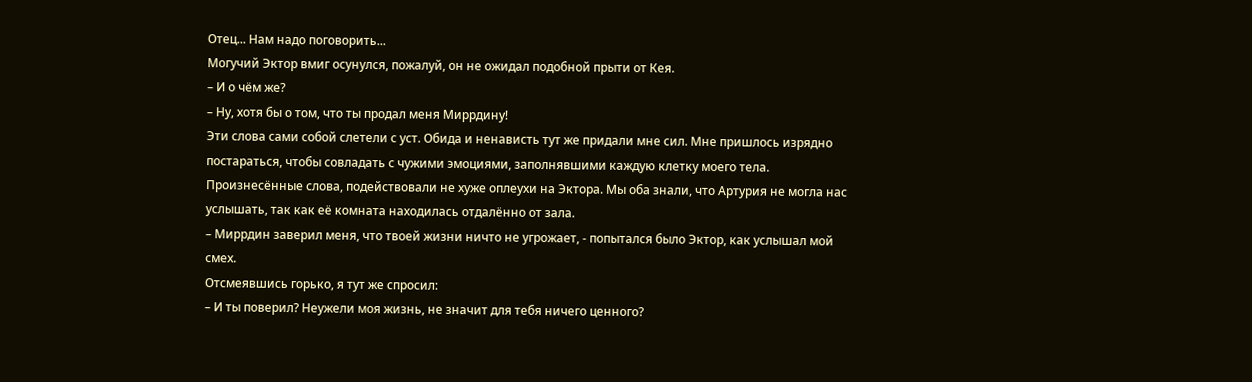Отец... Нам надо поговорить...
Могучий Эктор вмиг осунулся, пожалуй, он не ожидал подобной прыти от Кея.
– И о чём же?
– Ну, хотя бы о том, что ты продал меня Миррдину!
Эти слова сами собой слетели с уст. Обида и ненависть тут же придали мне сил. Мне пришлось изрядно постараться, чтобы совладать с чужими эмоциями, заполнявшими каждую клетку моего тела.
Произнесённые слова, подействовали не хуже оплеухи на Эктора. Мы оба знали, что Артурия не могла нас услышать, так как её комната находилась отдалённо от зала.
– Миррдин заверил меня, что твоей жизни ничто не угрожает, - попытался было Эктор, как услышал мой смех.
Отсмеявшись горько, я тут же спросил:
– И ты поверил? Неужели моя жизнь, не значит для тебя ничего ценного?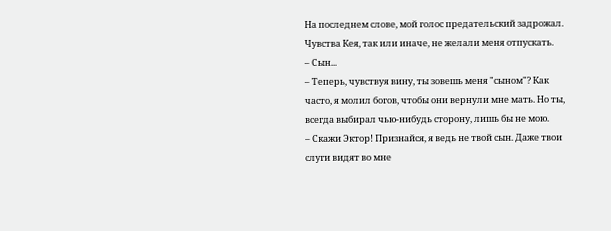На последнем слове, мой голос предательский задрожал. Чувства Кея, так или иначе, не желали меня отпускать.
– Сын...
– Теперь, чувствуя вину, ты зовешь меня "сыном"? Как часто, я молил богов, чтобы они вернули мне мать. Но ты, всегда выбирал чью-нибудь сторону, лишь бы не мою.
– Скажи Эктор! Признайся, я ведь не твой сын. Даже твои слуги видят во мне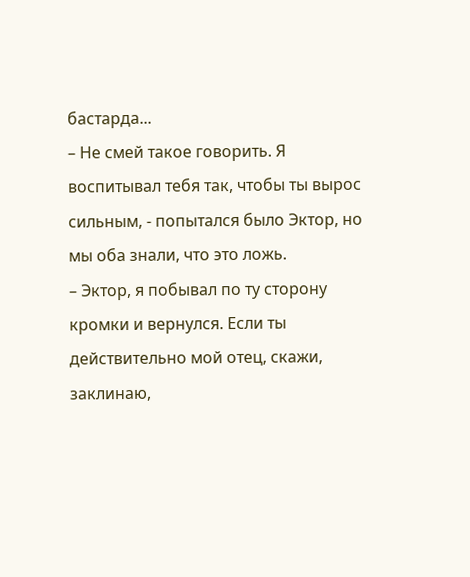бастарда...
– Не смей такое говорить. Я воспитывал тебя так, чтобы ты вырос сильным, - попытался было Эктор, но мы оба знали, что это ложь.
– Эктор, я побывал по ту сторону кромки и вернулся. Если ты действительно мой отец, скажи, заклинаю,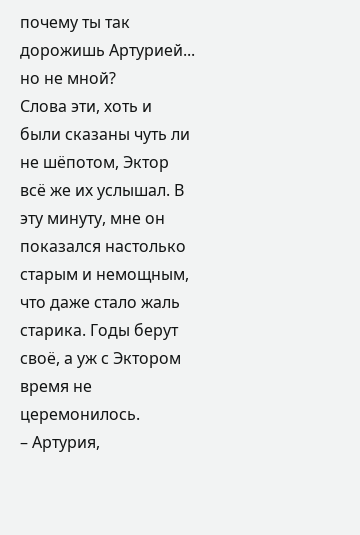почему ты так дорожишь Артурией... но не мной?
Слова эти, хоть и были сказаны чуть ли не шёпотом, Эктор всё же их услышал. В эту минуту, мне он показался настолько старым и немощным, что даже стало жаль старика. Годы берут своё, а уж с Эктором время не церемонилось.
– Артурия,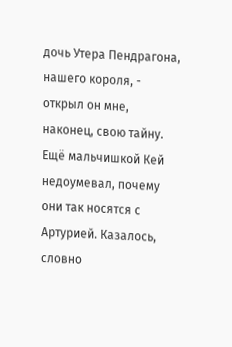дочь Утера Пендрагона, нашего короля, - открыл он мне, наконец, свою тайну.
Ещё мальчишкой Кей недоумевал, почему они так носятся с Артурией. Казалось, словно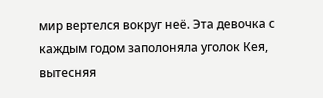мир вертелся вокруг неё. Эта девочка с каждым годом заполоняла уголок Кея, вытесняя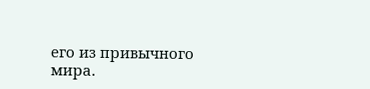его из привычного мира.